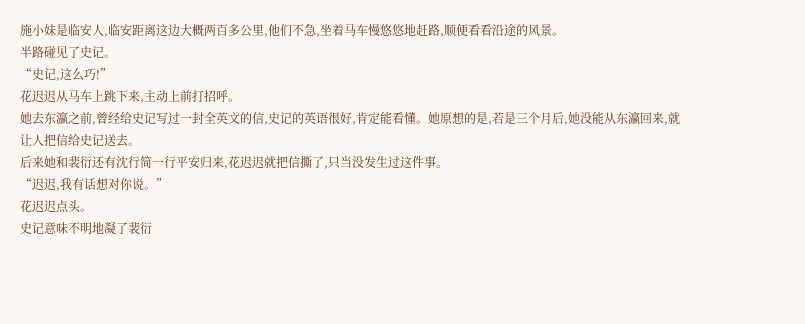施小妹是临安人,临安距离这边大概两百多公里,他们不急,坐着马车慢悠悠地赶路,顺便看看沿途的风景。
半路碰见了史记。
“史记,这么巧!”
花迟迟从马车上跳下来,主动上前打招呼。
她去东瀛之前,曾经给史记写过一封全英文的信,史记的英语很好,肯定能看懂。她原想的是,若是三个月后,她没能从东瀛回来,就让人把信给史记送去。
后来她和裴衍还有沈行简一行平安归来,花迟迟就把信撕了,只当没发生过这件事。
“迟迟,我有话想对你说。”
花迟迟点头。
史记意味不明地凝了裴衍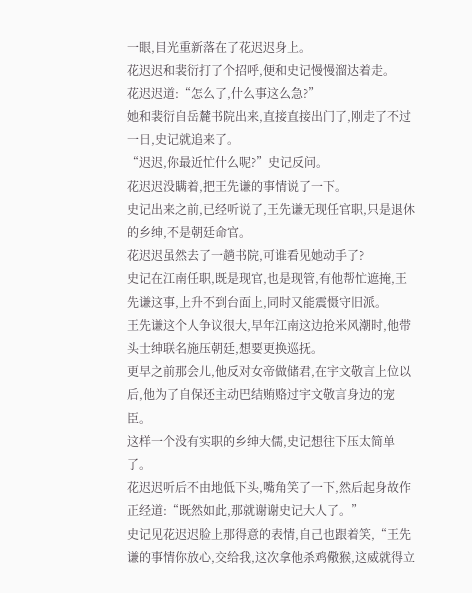一眼,目光重新落在了花迟迟身上。
花迟迟和裴衍打了个招呼,便和史记慢慢溜达着走。
花迟迟道:“怎么了,什么事这么急?”
她和裴衍自岳麓书院出来,直接直接出门了,刚走了不过一日,史记就追来了。
“迟迟,你最近忙什么呢?”史记反问。
花迟迟没瞒着,把王先谦的事情说了一下。
史记出来之前,已经听说了,王先谦无现任官职,只是退休的乡绅,不是朝廷命官。
花迟迟虽然去了一趟书院,可谁看见她动手了?
史记在江南任职,既是现官,也是现管,有他帮忙遮掩,王先谦这事,上升不到台面上,同时又能震慑守旧派。
王先谦这个人争议很大,早年江南这边抢米风潮时,他带头士绅联名施压朝廷,想要更换巡抚。
更早之前那会儿,他反对女帝做储君,在宇文敬言上位以后,他为了自保还主动巴结贿赂过宇文敬言身边的宠臣。
这样一个没有实职的乡绅大儒,史记想往下压太简单了。
花迟迟听后不由地低下头,嘴角笑了一下,然后起身故作正经道:“既然如此,那就谢谢史记大人了。”
史记见花迟迟脸上那得意的表情,自己也跟着笑,“王先谦的事情你放心,交给我,这次拿他杀鸡儆猴,这威就得立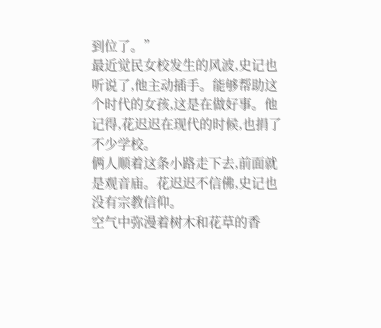到位了。”
最近觉民女校发生的风波,史记也听说了,他主动插手。能够帮助这个时代的女孩,这是在做好事。他记得,花迟迟在现代的时候,也捐了不少学校。
俩人顺着这条小路走下去,前面就是观音庙。花迟迟不信佛,史记也没有宗教信仰。
空气中弥漫着树木和花草的香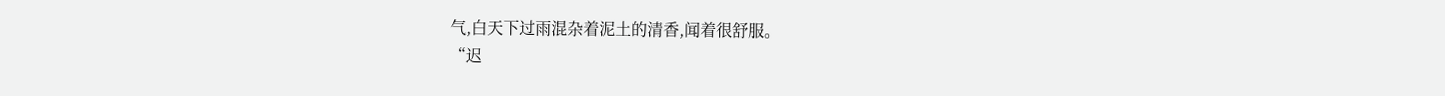气,白天下过雨混杂着泥土的清香,闻着很舒服。
“迟